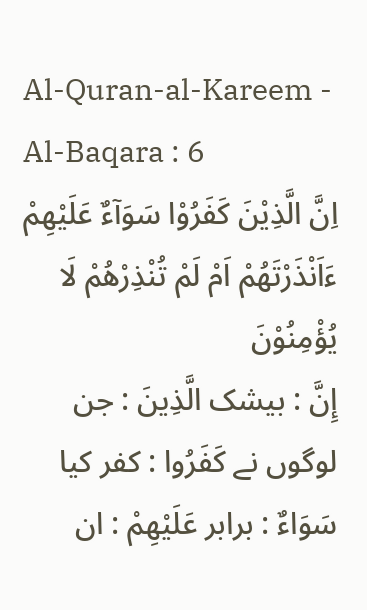Al-Quran-al-Kareem - Al-Baqara : 6
اِنَّ الَّذِیْنَ كَفَرُوْا سَوَآءٌ عَلَیْهِمْ ءَاَنْذَرْتَهُمْ اَمْ لَمْ تُنْذِرْهُمْ لَا یُؤْمِنُوْنَ
إِنَّ : بیشک الَّذِينَ : جن لوگوں نے کَفَرُوا : کفر کیا سَوَاءٌ : برابر عَلَيْهِمْ : ان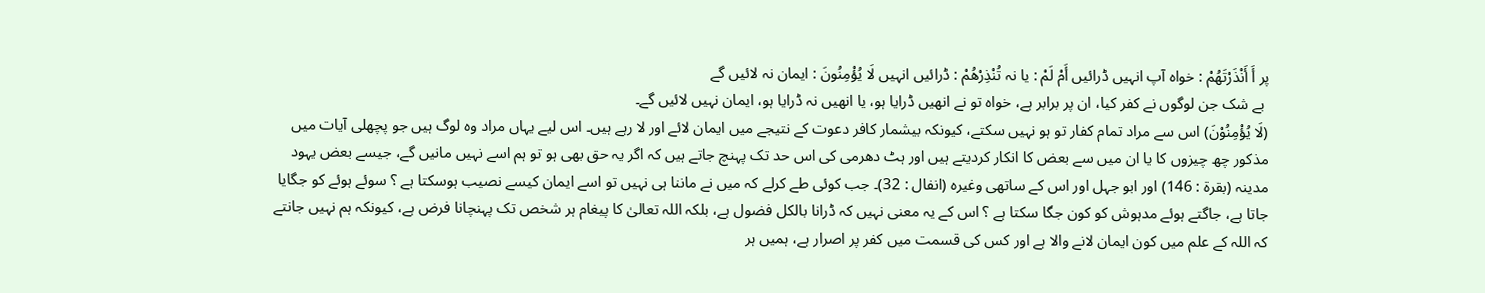پر أَ أَنْذَرْتَهُمْ : خواہ آپ انہیں ڈرائیں أَمْ لَمْ : یا نہ تُنْذِرْهُمْ : ڈرائیں انہیں لَا يُؤْمِنُونَ : ایمان نہ لائیں گے
 بے شک جن لوگوں نے کفر کیا، ان پر برابر ہے، خواہ تو نے انھیں ڈرایا ہو، یا انھیں نہ ڈرایا ہو، ایمان نہیں لائیں گے۔
(لَا يُؤْمِنُوْنَ) اس سے مراد تمام کفار تو ہو نہیں سکتے، کیونکہ بیشمار کافر دعوت کے نتیجے میں ایمان لائے اور لا رہے ہیں۔ اس لیے یہاں مراد وہ لوگ ہیں جو پچھلی آیات میں مذکور چھ چیزوں کا یا ان میں سے بعض کا انکار کردیتے ہیں اور ہٹ دھرمی کی اس حد تک پہنچ جاتے ہیں کہ اگر یہ حق بھی ہو تو ہم اسے نہیں مانیں گے، جیسے بعض یہود مدینہ (بقرۃ : 146) اور ابو جہل اور اس کے ساتھی وغیرہ (انفال : 32)۔ جب کوئی طے کرلے کہ میں نے ماننا ہی نہیں تو اسے ایمان کیسے نصیب ہوسکتا ہے ؟ سوئے ہوئے کو جگایا جاتا ہے، جاگتے ہوئے مدہوش کو کون جگا سکتا ہے ؟ اس کے یہ معنی نہیں کہ ڈرانا بالکل فضول ہے، بلکہ اللہ تعالیٰ کا پیغام ہر شخص تک پہنچانا فرض ہے، کیونکہ ہم نہیں جانتے کہ اللہ کے علم میں کون ایمان لانے والا ہے اور کس کی قسمت میں کفر پر اصرار ہے، ہمیں ہر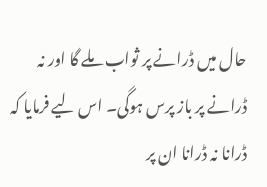حال میں ڈرانے پر ثواب ملے گا اور نہ ڈرانے پر باز پرس ہوگی۔ اس لیے فرمایا کہ ڈرانا نہ ڈرانا ان پر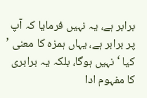برابر ہے، یہ نہیں فرمایا کہ آپ پر برابر ہے، یہاں ہمزہ کا معنی ’ کیا ‘ نہیں ہوگا، بلکہ یہ برابری کا مفہوم ادا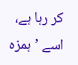کر رہا ہے، اسے ’ ہمزہ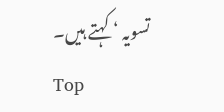تسویہ ‘ کہتے ہیں۔
Top